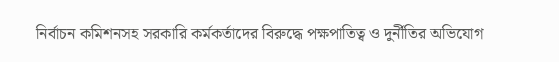নির্বাচন কমিশনসহ সরকারি কর্মকর্তাদের বিরুদ্ধে পক্ষপাতিত্ব ও দুর্নীতির অভিযোগ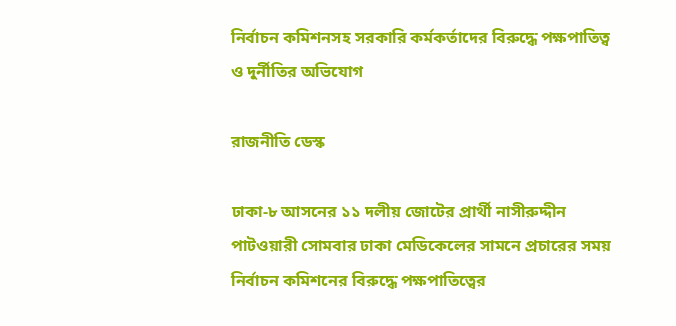নির্বাচন কমিশনসহ সরকারি কর্মকর্তাদের বিরুদ্ধে পক্ষপাতিত্ব ও দুর্নীতির অভিযোগ

রাজনীতি ডেস্ক

ঢাকা-৮ আসনের ১১ দলীয় জোটের প্রার্থী নাসীরুদ্দীন পাটওয়ারী সোমবার ঢাকা মেডিকেলের সামনে প্রচারের সময় নির্বাচন কমিশনের বিরুদ্ধে পক্ষপাতিত্বের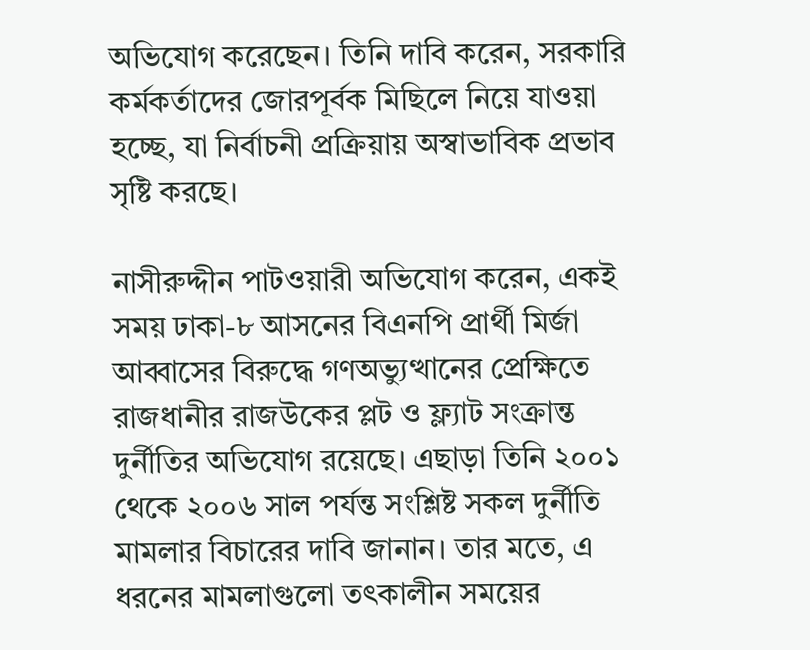অভিযোগ করেছেন। তিনি দাবি করেন, সরকারি কর্মকর্তাদের জোরপূর্বক মিছিলে নিয়ে যাওয়া হচ্ছে, যা নির্বাচনী প্রক্রিয়ায় অস্বাভাবিক প্রভাব সৃষ্টি করছে।

নাসীরুদ্দীন পাটওয়ারী অভিযোগ করেন, একই সময় ঢাকা-৮ আসনের বিএনপি প্রার্থী মির্জা আব্বাসের বিরুদ্ধে গণঅভ্যুত্থানের প্রেক্ষিতে রাজধানীর রাজউকের প্লট ও ফ্ল্যাট সংক্রান্ত দুর্নীতির অভিযোগ রয়েছে। এছাড়া তিনি ২০০১ থেকে ২০০৬ সাল পর্যন্ত সংশ্লিষ্ট সকল দুর্নীতি মামলার বিচারের দাবি জানান। তার মতে, এ ধরনের মামলাগুলো তৎকালীন সময়ের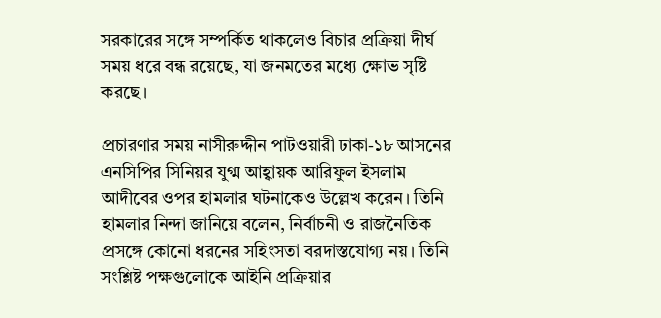সরকারের সঙ্গে সম্পর্কিত থাকলেও বিচার প্রক্রিয়া দীর্ঘ সময় ধরে বন্ধ রয়েছে, যা জনমতের মধ্যে ক্ষোভ সৃষ্টি করছে।

প্রচারণার সময় নাসীরুদ্দীন পাটওয়ারী ঢাকা-১৮ আসনের এনসিপির সিনিয়র যুগ্ম আহ্বায়ক আরিফুল ইসলাম আদীবের ওপর হামলার ঘটনাকেও উল্লেখ করেন। তিনি হামলার নিন্দা জানিয়ে বলেন, নির্বাচনী ও রাজনৈতিক প্রসঙ্গে কোনো ধরনের সহিংসতা বরদাস্তযোগ্য নয়। তিনি সংশ্লিষ্ট পক্ষগুলোকে আইনি প্রক্রিয়ার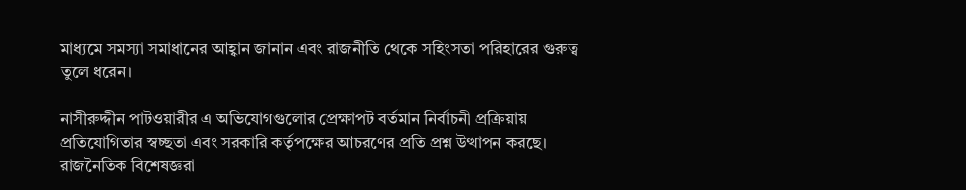মাধ্যমে সমস্যা সমাধানের আহ্বান জানান এবং রাজনীতি থেকে সহিংসতা পরিহারের গুরুত্ব তুলে ধরেন।

নাসীরুদ্দীন পাটওয়ারীর এ অভিযোগগুলোর প্রেক্ষাপট বর্তমান নির্বাচনী প্রক্রিয়ায় প্রতিযোগিতার স্বচ্ছতা এবং সরকারি কর্তৃপক্ষের আচরণের প্রতি প্রশ্ন উত্থাপন করছে। রাজনৈতিক বিশেষজ্ঞরা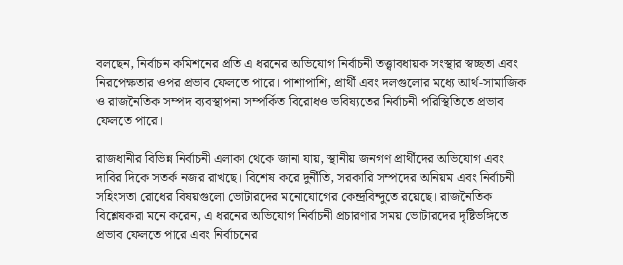বলছেন, নির্বাচন কমিশনের প্রতি এ ধরনের অভিযোগ নির্বাচনী তত্ত্বাবধায়ক সংস্থার স্বচ্ছতা এবং নিরপেক্ষতার ওপর প্রভাব ফেলতে পারে। পাশাপাশি, প্রার্থী এবং দলগুলোর মধ্যে আর্থ-সামাজিক ও রাজনৈতিক সম্পদ ব্যবস্থাপনা সম্পর্কিত বিরোধও ভবিষ্যতের নির্বাচনী পরিস্থিতিতে প্রভাব ফেলতে পারে।

রাজধানীর বিভিন্ন নির্বাচনী এলাকা থেকে জানা যায়, স্থানীয় জনগণ প্রার্থীদের অভিযোগ এবং দাবির দিকে সতর্ক নজর রাখছে। বিশেষ করে দুর্নীতি, সরকারি সম্পদের অনিয়ম এবং নির্বাচনী সহিংসতা রোধের বিষয়গুলো ভোটারদের মনোযোগের কেন্দ্রবিন্দুতে রয়েছে। রাজনৈতিক বিশ্লেষকরা মনে করেন, এ ধরনের অভিযোগ নির্বাচনী প্রচারণার সময় ভোটারদের দৃষ্টিভঙ্গিতে প্রভাব ফেলতে পারে এবং নির্বাচনের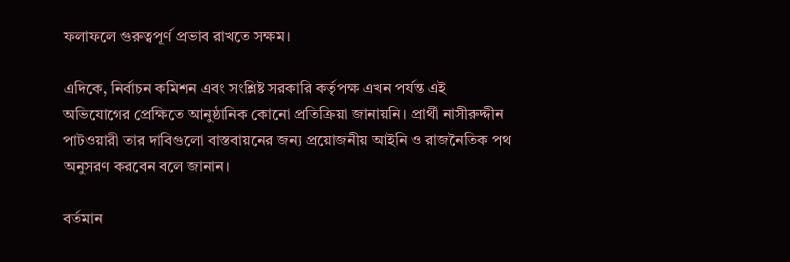ফলাফলে গুরুত্বপূর্ণ প্রভাব রাখতে সক্ষম।

এদিকে, নির্বাচন কমিশন এবং সংশ্লিষ্ট সরকারি কর্তৃপক্ষ এখন পর্যন্ত এই অভিযোগের প্রেক্ষিতে আনুষ্ঠানিক কোনো প্রতিক্রিয়া জানায়নি। প্রার্থী নাসীরুদ্দীন পাটওয়ারী তার দাবিগুলো বাস্তবায়নের জন্য প্রয়োজনীয় আইনি ও রাজনৈতিক পথ অনুসরণ করবেন বলে জানান।

বর্তমান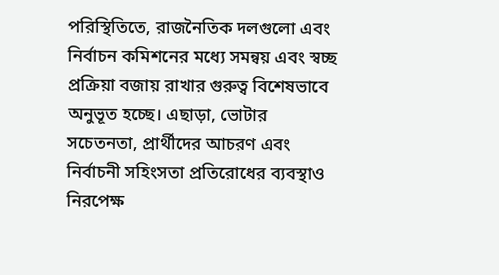পরিস্থিতিতে, রাজনৈতিক দলগুলো এবং নির্বাচন কমিশনের মধ্যে সমন্বয় এবং স্বচ্ছ প্রক্রিয়া বজায় রাখার গুরুত্ব বিশেষভাবে অনুভূত হচ্ছে। এছাড়া, ভোটার সচেতনতা, প্রার্থীদের আচরণ এবং নির্বাচনী সহিংসতা প্রতিরোধের ব্যবস্থাও নিরপেক্ষ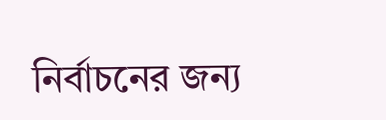নির্বাচনের জন্য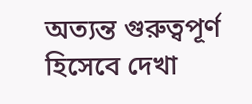অত্যন্ত গুরুত্বপূর্ণ হিসেবে দেখা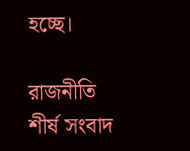হচ্ছে।

রাজনীতি শীর্ষ সংবাদ